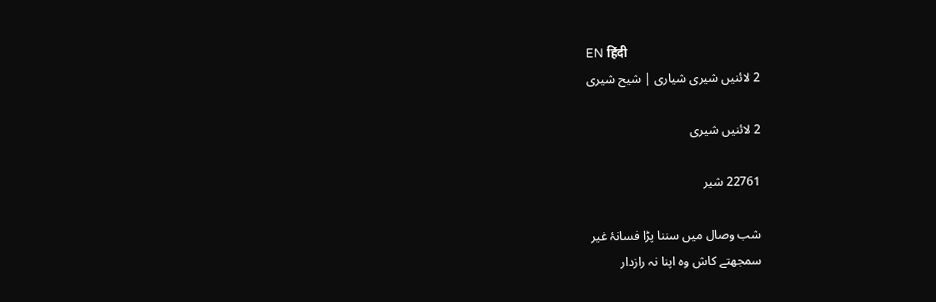EN हिंदी
2 لائنیں شیری شیاری | شیح شیری

2 لائنیں شیری

22761 شیر

شب وصال میں سننا پڑا فسانۂ غیر
سمجھتے کاش وہ اپنا نہ رازدار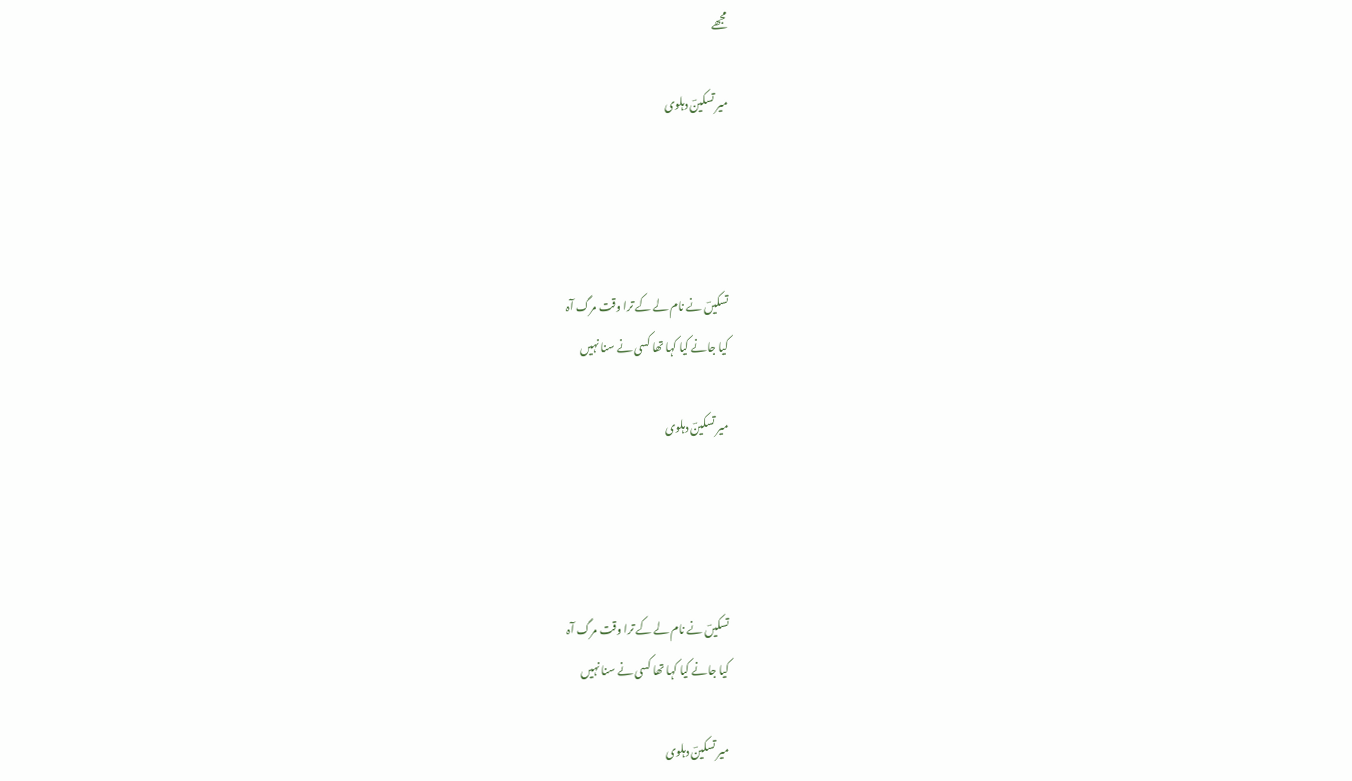مجھے

میر تسکینؔ دہلوی




تسکیںؔ نے نام لے کے ترا وقت مرگ آہ
کیا جانے کیا کہا تھا کسی نے سنا نہیں

میر تسکینؔ دہلوی




تسکیںؔ نے نام لے کے ترا وقت مرگ آہ
کیا جانے کیا کہا تھا کسی نے سنا نہیں

میر تسکینؔ دہلوی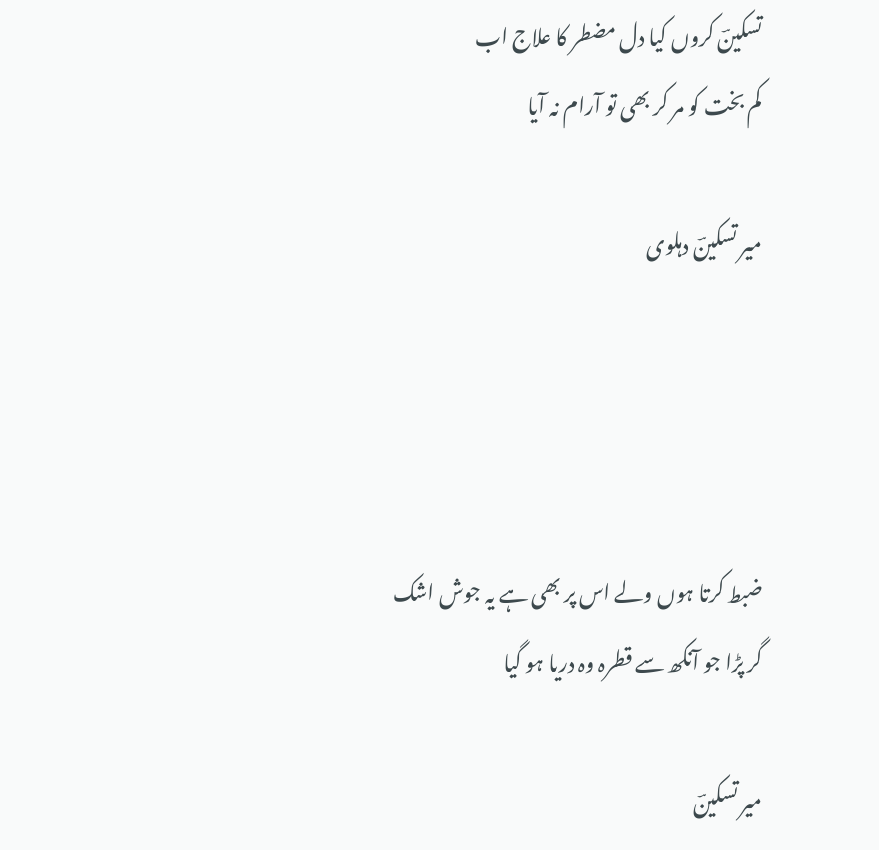تسکینؔ کروں کیا دل مضطر کا علاج اب
کم بخت کو مر کر بھی تو آرام نہ آیا

میر تسکینؔ دہلوی




ضبط کرتا ہوں ولے اس پر بھی ہے یہ جوش اشک
گر پڑا جو آنکھ سے قطرہ وہ دریا ہو گیا

میر تسکینؔ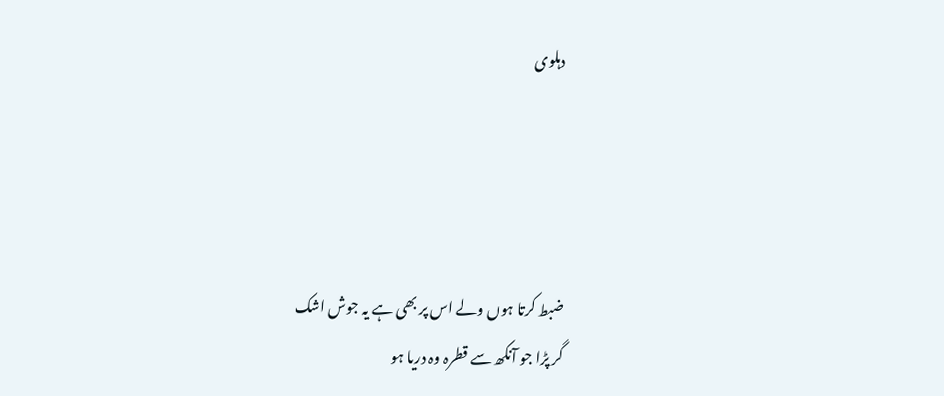دہلوی




ضبط کرتا ہوں ولے اس پر بھی ہے یہ جوش اشک
گر پڑا جو آنکھ سے قطرہ وہ دریا ہو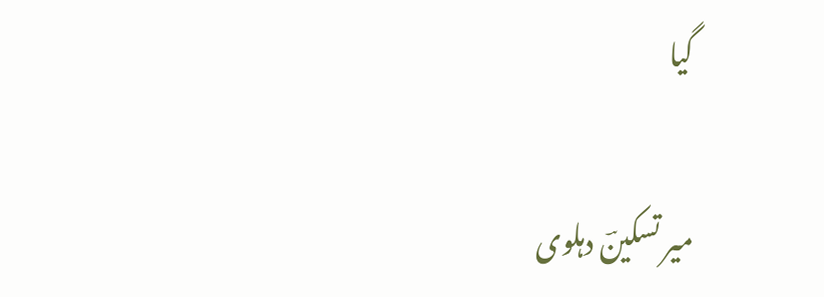گیا

میر تسکینؔ دہلوی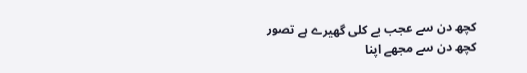کچھ دن سے عجب بے کلی گھیرے ہے تصور
کچھ دن سے مجھے اپنا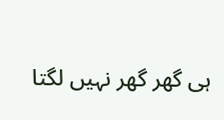ہی گھر گھر نہیں لگتا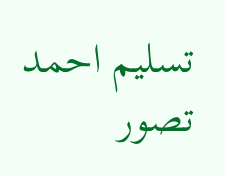تسلیم احمد تصور